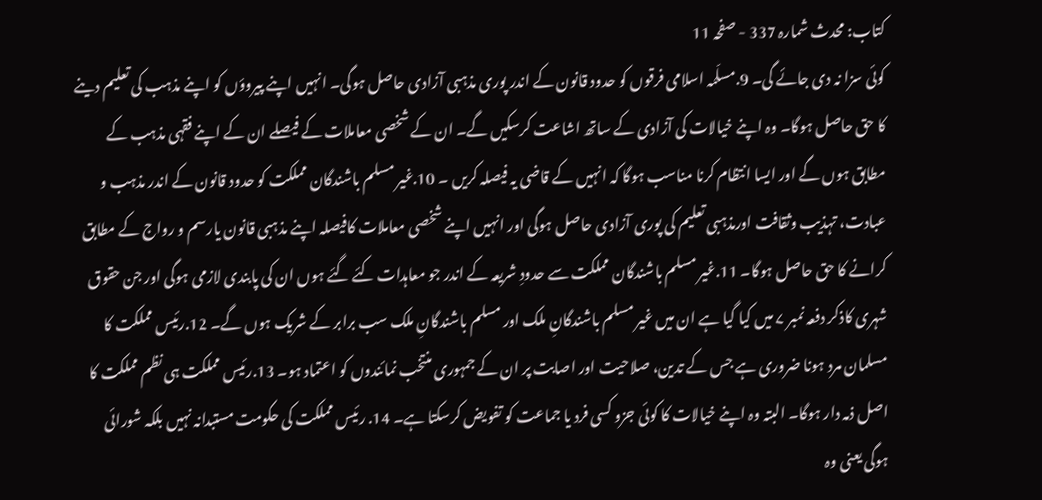کتاب: محدث شمارہ 337 - صفحہ 11
کوئی سزا نہ دی جائے گی۔ 9.مسلّمہ اسلامی فرقوں کو حدود قانون کے اندر پوری مذہبی آزادی حاصل ہوگی۔ انہیں اپنے پیروؤں کو اپنے مذہب کی تعلیم دینے کا حق حاصل ہوگا۔ وہ اپنے خیالات کی آزادی کے ساتھ اشاعت کرسکیں گے۔ ان کے شخصی معاملات کے فیصلے ان کے اپنے فقہی مذہب کے مطابق ہوں گے اور ایسا انتظام کرنا مناسب ہوگا کہ انہیں کے قاضی یہ فیصلہ کریں ۔ 10.غیر مسلم باشندگان مملکت کو حدود قانون کے اندر مذہب و عبادت، تہذیب وثقافت اورمذہبی تعلیم کی پوری آزادی حاصل ہوگی اور انہیں اپنے شخصی معاملات کافیصلہ اپنے مذہبی قانون یارسم و رواج کے مطابق کرانے کا حق حاصل ہوگا۔ 11.غیر مسلم باشندگان مملکت سے حدودِ شریعہ کے اندر جو معاہدات کئے گئے ہوں ان کی پابندی لازمی ہوگی اور جن حقوق شہری کاذکر دفعہ نمبر ۷ میں کیا گیا ہے ان میں غیر مسلم باشندگانِ ملک اور مسلم باشندگانِ ملک سب برابر کے شریک ہوں گے۔ 12.رئیس مملکت کا مسلمان مرد ہونا ضروری ہے جس کے تدین، صلاحیت اور اصابت پر ان کے جمہوری منتخب نمائندوں کو اعتماد ہو۔ 13.رئیس مملکت ہی نظم مملکت کا اصل ذمہ دار ہوگا۔ البتہ وہ اپنے خیالات کا کوئی جزو کسی فرد یا جماعت کو تفویض کرسکتا ہے۔ 14. رئیس مملکت کی حکومت مستبدانہ نہیں بلکہ شورائی ہوگی یعنی وہ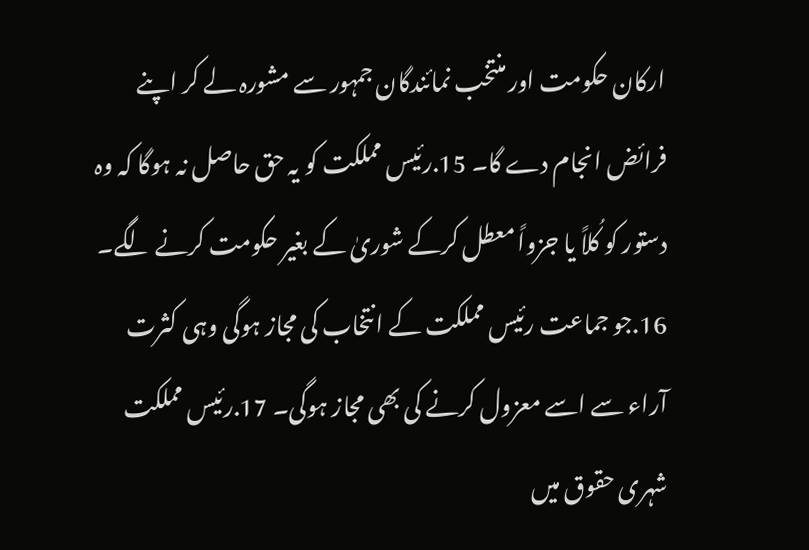ارکان حکومت اور منتخب نمائندگان جمہور سے مشورہ لے کر اپنے فرائض انجام دے گا۔ 15.رئیس مملکت کو یہ حق حاصل نہ ہوگا کہ وہ دستور کو کُلاً یا جزواً معطل کرکے شوریٰ کے بغیر حکومت کرنے لگے۔ 16.جو جماعت رئیس مملکت کے انتخاب کی مجاز ہوگی وہی کثرت آراء سے اسے معزول کرنے کی بھی مجاز ہوگی۔ 17.رئیس مملکت شہری حقوق میں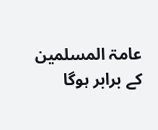عامۃ المسلمین کے برابر ہوگا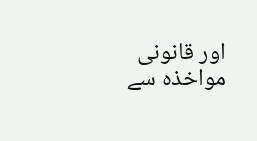اور قانونی مواخذہ سے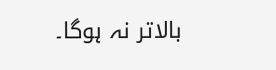بالاتر نہ ہوگا۔